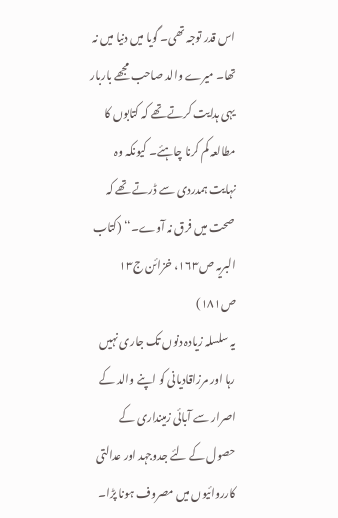اس قدر توجہ تھی۔ گویا میں دنیا میں نہ تھا۔ میرے والد صاحب مجھے باربار یہی ہدایت کرتے تھے کہ کتابوں کا مطالعہ کم کرنا چاہئے۔ کیونکہ وہ نہایت ہمدردی سے ڈرتے تھے کہ صحت میں فرق نہ آوے۔‘‘ (کتاب البریہ ص۱۶۳، خزائن ج۱۳ ص۱۸۱)
یہ سلسلہ زیادہ دنوں تک جاری نہیں رہا اور مرزاقادیانی کو اپنے والد کے اصرار سے آبائی زمینداری کے حصول کے لئے جدوجہد اور عدالتی کارروائیوں میں مصروف ہونا پڑا۔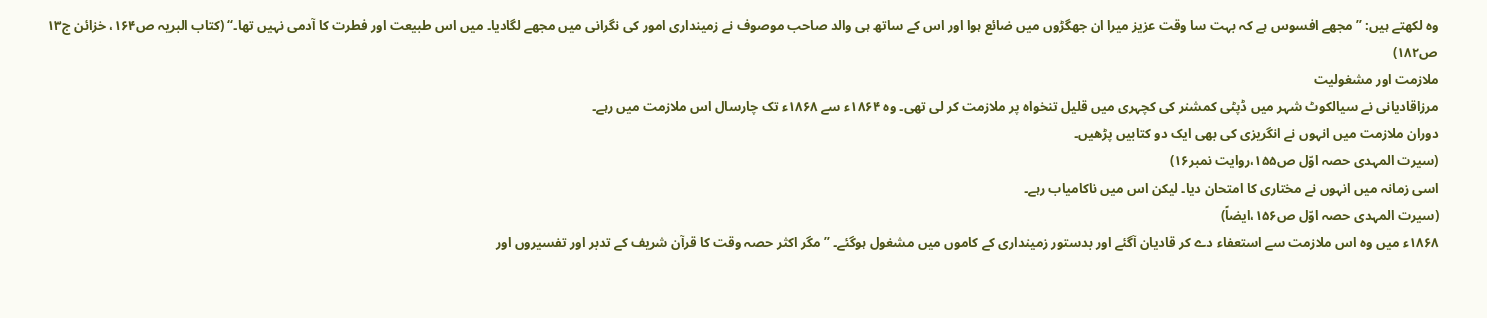وہ لکھتے ہیں: ’’مجھے افسوس ہے کہ بہت سا وقت عزیز میرا ان جھگڑوں میں ضائع ہوا اور اس کے ساتھ ہی والد صاحب موصوف نے زمینداری امور کی نگرانی میں مجھے لگادیا۔ میں اس طبیعت اور فطرت کا آدمی نہیں تھا۔‘‘ (کتاب البریہ ص۱۶۴، خزائن ج۱۳ ص۱۸۲)
ملازمت اور مشغولیت
مرزاقادیانی نے سیالکوٹ شہر میں ڈپٹی کمشنر کی کچہری میں قلیل تنخواہ پر ملازمت کر لی تھی۔ وہ ۱۸۶۴ء سے ۱۸۶۸ء تک چارسال اس ملازمت میں رہے۔
دوران ملازمت میں انہوں نے انگریزی کی بھی ایک دو کتابیں پڑھیں۔
(سیرت المہدی حصہ اوّل ص۱۵۵،روایت نمبر۱۶)
اسی زمانہ میں انہوں نے مختاری کا امتحان دیا۔ لیکن اس میں ناکامیاب رہے۔
(سیرت المہدی حصہ اوّل ص۱۵۶،ایضاً)
۱۸۶۸ء میں وہ اس ملازمت سے استعفاء دے کر قادیان آگئے اور بدستور زمینداری کے کاموں میں مشغول ہوگئے۔ ’’مگر اکثر حصہ وقت کا قرآن شریف کے تدبر اور تفسیروں اور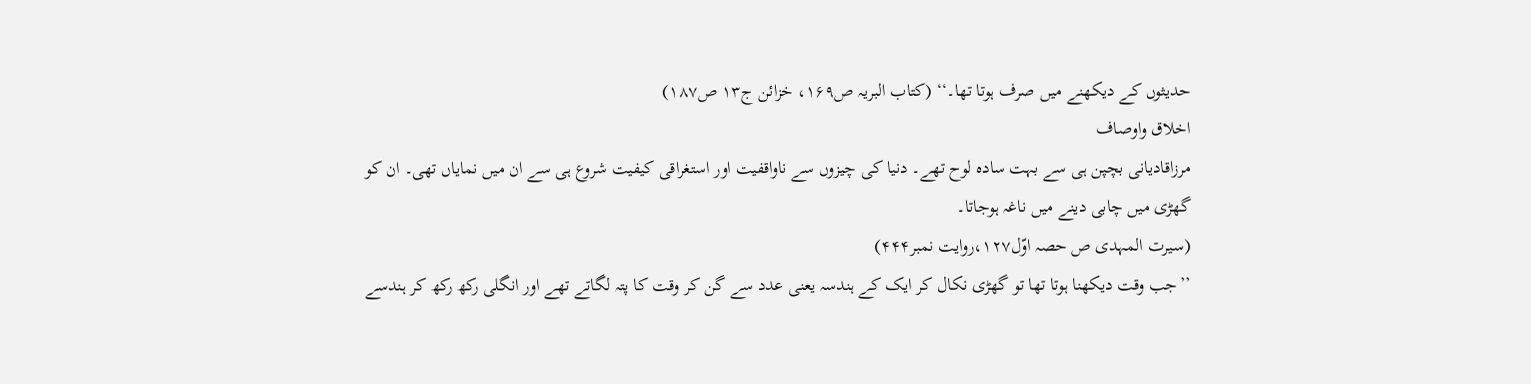حدیثوں کے دیکھنے میں صرف ہوتا تھا۔‘‘ (کتاب البریہ ص۱۶۹، خزائن ج۱۳ ص۱۸۷)
اخلاق واوصاف
مرزاقادیانی بچپن ہی سے بہت سادہ لوح تھے۔ دنیا کی چیزوں سے ناواقفیت اور استغراقی کیفیت شروع ہی سے ان میں نمایاں تھی۔ ان کو گھڑی میں چابی دینے میں ناغہ ہوجاتا۔
(سیرت المہدی ص حصہ اوّل۱۲۷،روایت نمبر۴۴۴)
’’جب وقت دیکھنا ہوتا تھا تو گھڑی نکال کر ایک کے ہندسہ یعنی عدد سے گن کر وقت کا پتہ لگاتے تھے اور انگلی رکھ رکھ کر ہندسے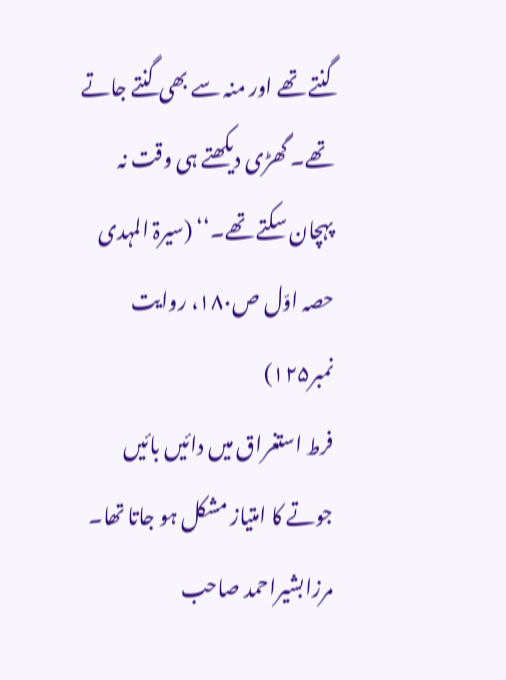گنتے تھے اور منہ سے بھی گنتے جاتے تھے۔ گھڑی دیکھتے ہی وقت نہ پہچان سکتے تھے۔‘‘ (سیرۃ المہدی حصہ اوّل ص۱۸۰، روایت نمبر۱۲۵)
فرط استغراق میں دائیں بائیں جوتے کا امتیاز مشکل ہو جاتا تھا۔ مرزابشیراحمد صاحب